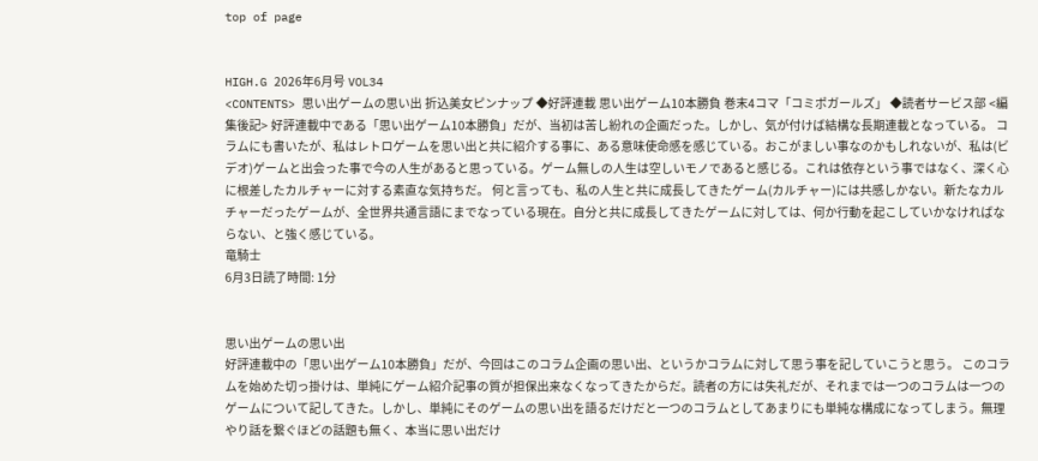top of page


HIGH.G 2026年6月号 VOL34
<CONTENTS> 思い出ゲームの思い出 折込美女ピンナップ ◆好評連載 思い出ゲーム10本勝負 巻末4コマ「コミポガールズ」 ◆読者サービス部 <編集後記> 好評連載中である「思い出ゲーム10本勝負」だが、当初は苦し紛れの企画だった。しかし、気が付けば結構な長期連載となっている。 コラムにも書いたが、私はレトロゲームを思い出と共に紹介する事に、ある意味使命感を感じている。おこがましい事なのかもしれないが、私は(ビデオ)ゲームと出会った事で今の人生があると思っている。ゲーム無しの人生は空しいモノであると感じる。これは依存という事ではなく、深く心に根差したカルチャーに対する素直な気持ちだ。 何と言っても、私の人生と共に成長してきたゲーム(カルチャー)には共感しかない。新たなカルチャーだったゲームが、全世界共通言語にまでなっている現在。自分と共に成長してきたゲームに対しては、何か行動を起こしていかなければならない、と強く感じている。
竜騎士
6月3日読了時間: 1分


思い出ゲームの思い出
好評連載中の「思い出ゲーム10本勝負」だが、今回はこのコラム企画の思い出、というかコラムに対して思う事を記していこうと思う。 このコラムを始めた切っ掛けは、単純にゲーム紹介記事の質が担保出来なくなってきたからだ。読者の方には失礼だが、それまでは一つのコラムは一つのゲームについて記してきた。しかし、単純にそのゲームの思い出を語るだけだと一つのコラムとしてあまりにも単純な構成になってしまう。無理やり話を繋ぐほどの話題も無く、本当に思い出だけ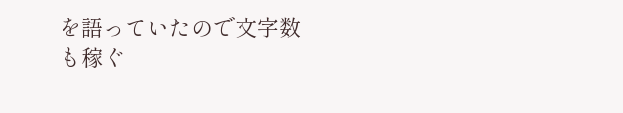を語っていたので文字数も稼ぐ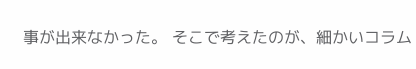事が出来なかった。 そこで考えたのが、細かいコラム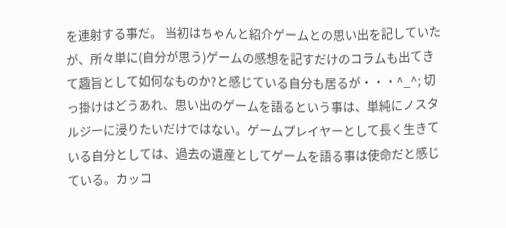を連射する事だ。 当初はちゃんと紹介ゲームとの思い出を記していたが、所々単に(自分が思う)ゲームの感想を記すだけのコラムも出てきて趣旨として如何なものか?と感じている自分も居るが・・・^_^; 切っ掛けはどうあれ、思い出のゲームを語るという事は、単純にノスタルジーに浸りたいだけではない。ゲームプレイヤーとして長く生きている自分としては、過去の遺産としてゲームを語る事は使命だと感じている。カッコ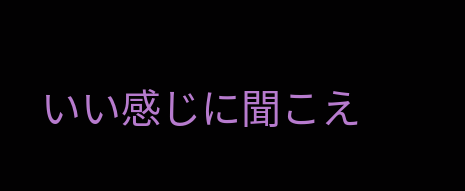いい感じに聞こえ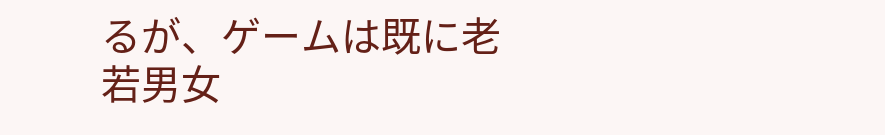るが、ゲームは既に老若男女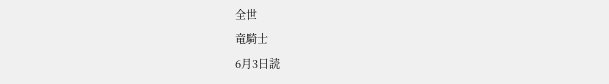全世
竜騎士
6月3日読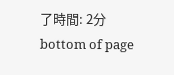了時間: 2分
bottom of page